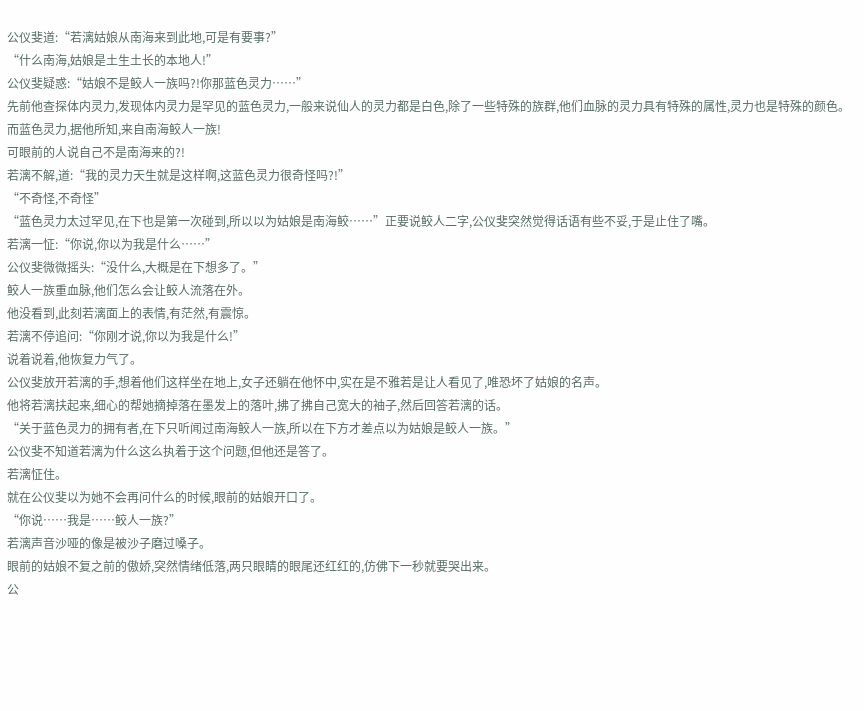公仪斐道:“若漓姑娘从南海来到此地,可是有要事?”
“什么南海,姑娘是土生土长的本地人!”
公仪斐疑惑:“姑娘不是鲛人一族吗?!你那蓝色灵力……”
先前他查探体内灵力,发现体内灵力是罕见的蓝色灵力,一般来说仙人的灵力都是白色,除了一些特殊的族群,他们血脉的灵力具有特殊的属性,灵力也是特殊的颜色。
而蓝色灵力,据他所知,来自南海鲛人一族!
可眼前的人说自己不是南海来的?!
若漓不解,道:“我的灵力天生就是这样啊,这蓝色灵力很奇怪吗?!”
“不奇怪,不奇怪”
“蓝色灵力太过罕见,在下也是第一次碰到,所以以为姑娘是南海鲛……”正要说鲛人二字,公仪斐突然觉得话语有些不妥,于是止住了嘴。
若漓一怔:“你说,你以为我是什么……”
公仪斐微微摇头:“没什么,大概是在下想多了。”
鲛人一族重血脉,他们怎么会让鲛人流落在外。
他没看到,此刻若漓面上的表情,有茫然,有震惊。
若漓不停追问:“你刚才说,你以为我是什么!”
说着说着,他恢复力气了。
公仪斐放开若漓的手,想着他们这样坐在地上,女子还躺在他怀中,实在是不雅若是让人看见了,唯恐坏了姑娘的名声。
他将若漓扶起来,细心的帮她摘掉落在墨发上的落叶,拂了拂自己宽大的袖子,然后回答若漓的话。
“关于蓝色灵力的拥有者,在下只听闻过南海鲛人一族,所以在下方才差点以为姑娘是鲛人一族。”
公仪斐不知道若漓为什么这么执着于这个问题,但他还是答了。
若漓怔住。
就在公仪斐以为她不会再问什么的时候,眼前的姑娘开口了。
“你说……我是……鲛人一族?”
若漓声音沙哑的像是被沙子磨过嗓子。
眼前的姑娘不复之前的傲娇,突然情绪低落,两只眼睛的眼尾还红红的,仿佛下一秒就要哭出来。
公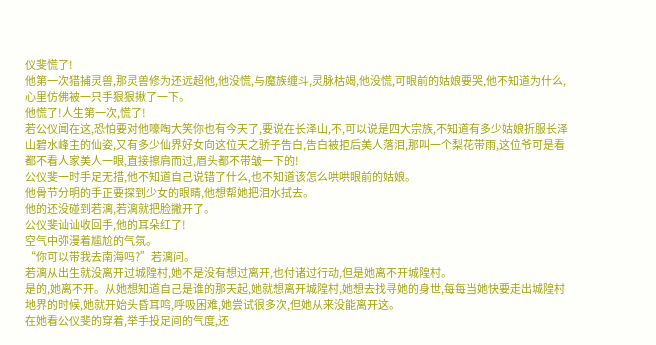仪斐慌了!
他第一次猎捕灵兽,那灵兽修为还远超他,他没慌,与魔族缠斗,灵脉枯竭,他没慌,可眼前的姑娘要哭,他不知道为什么,心里仿佛被一只手狠狠揪了一下。
他慌了!人生第一次,慌了!
若公仪闻在这,恐怕要对他嚎啕大笑你也有今天了,要说在长泽山,不,可以说是四大宗族,不知道有多少姑娘折服长泽山碧水峰主的仙姿,又有多少仙界好女向这位天之骄子告白,告白被拒后美人落泪,那叫一个梨花带雨,这位爷可是看都不看人家美人一眼,直接擦肩而过,眉头都不带皱一下的!
公仪斐一时手足无措,他不知道自己说错了什么,也不知道该怎么哄哄眼前的姑娘。
他骨节分明的手正要探到少女的眼睛,他想帮她把泪水拭去。
他的还没碰到若漓,若漓就把脸撇开了。
公仪斐讪讪收回手,他的耳朵红了!
空气中弥漫着尴尬的气氛。
“你可以带我去南海吗?”若漓问。
若漓从出生就没离开过城隍村,她不是没有想过离开,也付诸过行动,但是她离不开城隍村。
是的,她离不开。从她想知道自己是谁的那天起,她就想离开城隍村,她想去找寻她的身世,每每当她快要走出城隍村地界的时候,她就开始头昏耳鸣,呼吸困难,她尝试很多次,但她从来没能离开这。
在她看公仪斐的穿着,举手投足间的气度,还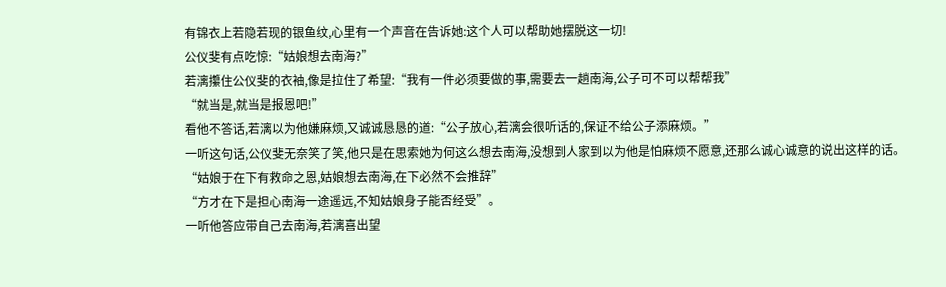有锦衣上若隐若现的银鱼纹,心里有一个声音在告诉她:这个人可以帮助她摆脱这一切!
公仪斐有点吃惊:“姑娘想去南海?”
若漓攥住公仪斐的衣袖,像是拉住了希望:“我有一件必须要做的事,需要去一趟南海,公子可不可以帮帮我”
“就当是,就当是报恩吧!”
看他不答话,若漓以为他嫌麻烦,又诚诚恳恳的道:“公子放心,若漓会很听话的,保证不给公子添麻烦。”
一听这句话,公仪斐无奈笑了笑,他只是在思索她为何这么想去南海,没想到人家到以为他是怕麻烦不愿意,还那么诚心诚意的说出这样的话。
“姑娘于在下有救命之恩,姑娘想去南海,在下必然不会推辞”
“方才在下是担心南海一途遥远,不知姑娘身子能否经受”。
一听他答应带自己去南海,若漓喜出望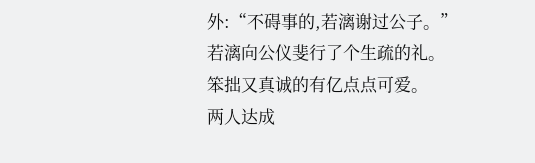外:“不碍事的,若漓谢过公子。”
若漓向公仪斐行了个生疏的礼。
笨拙又真诚的有亿点点可爱。
两人达成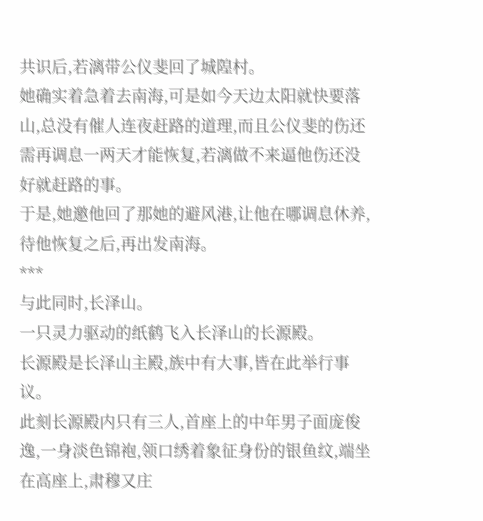共识后,若漓带公仪斐回了城隍村。
她确实着急着去南海,可是如今天边太阳就快要落山,总没有催人连夜赶路的道理,而且公仪斐的伤还需再调息一两天才能恢复,若漓做不来逼他伤还没好就赶路的事。
于是,她邀他回了那她的避风港,让他在哪调息休养,待他恢复之后,再出发南海。
***
与此同时,长泽山。
一只灵力驱动的纸鹤飞入长泽山的长源殿。
长源殿是长泽山主殿,族中有大事,皆在此举行事议。
此刻长源殿内只有三人,首座上的中年男子面庞俊逸,一身淡色锦袍,领口绣着象征身份的银鱼纹,端坐在高座上,肃穆又庄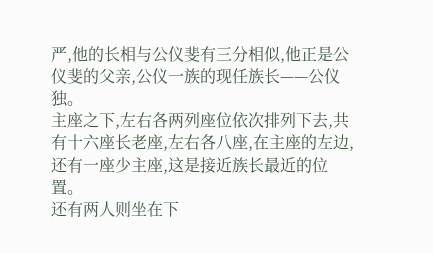严,他的长相与公仪斐有三分相似,他正是公仪斐的父亲,公仪一族的现任族长——公仪独。
主座之下,左右各两列座位依次排列下去,共有十六座长老座,左右各八座,在主座的左边,还有一座少主座,这是接近族长最近的位置。
还有两人则坐在下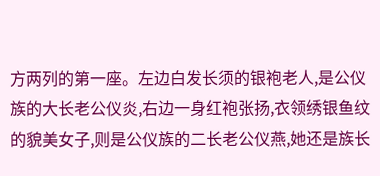方两列的第一座。左边白发长须的银袍老人,是公仪族的大长老公仪炎,右边一身红袍张扬,衣领绣银鱼纹的貌美女子,则是公仪族的二长老公仪燕,她还是族长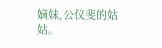嫡妹,公仪斐的姑姑。